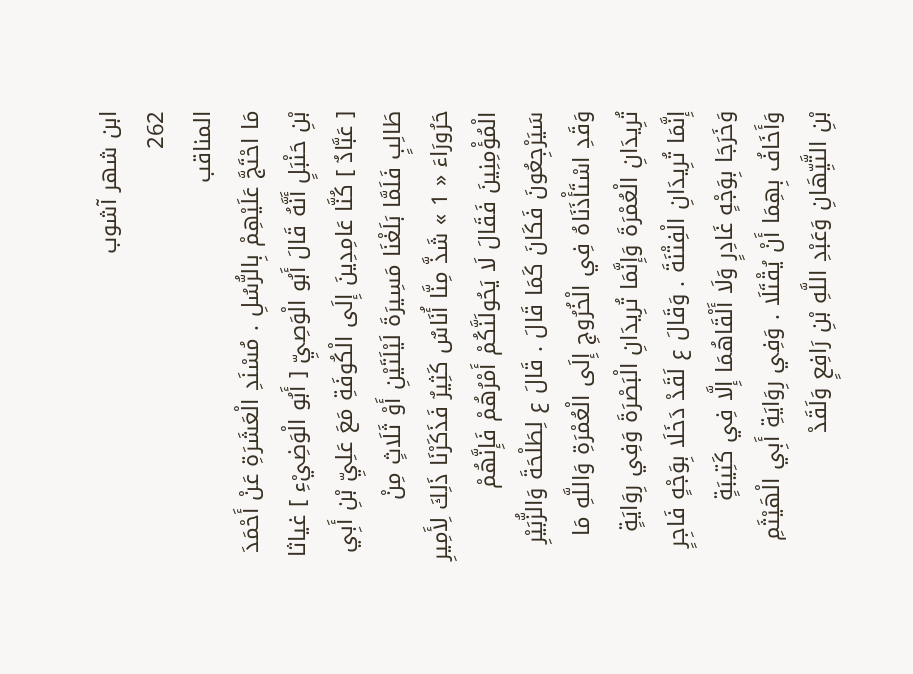ابن شهر آشوب
262
المناقب
مَا احْتَجَّ عَلَيْهِمْ بِالرُّسُلِ . مُسْنَدِ الْعَشَرَةِ عَنْ أَحْمَدَ بْنِ حَنْبَلٍ أَنَّهُ قَالَ أَبُو الْوَصِيِّ [ أَبُو الْوَضِيْءِ ] غياثا [ عَبَّادٌ ] كُنَّا عَامِدِينَ إِلَى الْكُوفَةِ مَعَ عَلِيِّ بْنِ أَبِي طَالِبٍ فَلَمَّا بَلَغْنَا مَسِيرَةَ لَيْلَتَيْنِ أَوْ ثَلَاثٍ مِنْ حَرُورَاءَ « 1 » شَذَّ مِنَّا أُنَاسٌ كَثِيرٌ فَذَكَرْنَا ذَلِكَ لِأَمِيرِ الْمُؤْمِنِينَ فَقَالَ لَا يَحُولَنَّكُمْ أَمْرُهُمْ فَإِنَّهُمْ سَيَرْجِعُونَ فَكَانَ كَمَا قَالَ . قَالَ ع لِطَلْحَةَ وَالزُّبَيْرِ وَقَدِ اسْتَأْذَنَاهُ فِي الْخُرُوجِ إِلَى الْعُمْرَةِ وَاللَّهِ مَا تُرِيدَانِ الْعُمْرَةَ وَإِنَّمَا تُرِيدَانِ الْبَصْرَةَ وَفِي رِوَايَةٍ إِنَّمَا تُرِيدَانِ الْفِتْنَةَ . وَقَالَ ع لَقَدْ دَخَلَا بِوَجْهٍ فَاجِرٍ وَخَرَجَا بِوَجْهٍ غَادِرٍ وَلَا أَلْقَاهُمَا إِلَّا فِي كَتِيبَةٍ وَأَخَافُ بِهِمَا أَنْ يُقْتَلَا . وَفِي رِوَايَةِ أَبِي الْهَيْثَمِ بْنِ التَّيِّهَانِ وَعَبْدِ اللَّهِ بْنِ رَافِعٍ وَلَقَدْ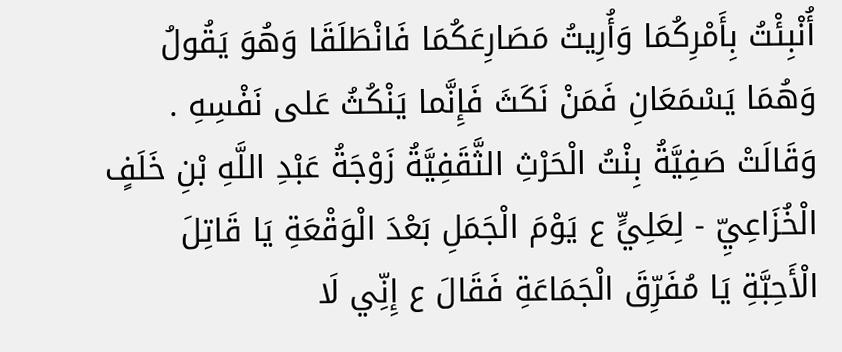أُنْبِئْتُ بِأَمْرِكُمَا وَأُرِيتُ مَصَارِعَكُمَا فَانْطَلَقَا وَهُوَ يَقُولُ وَهُمَا يَسْمَعَانِ فَمَنْ نَكَثَ فَإِنَّما يَنْكُثُ عَلى نَفْسِهِ . وَقَالَتْ صَفِيَّةُ بِنْتُ الْحَرْثِ الثَّقَفِيَّةُ زَوْجَةُ عَبْدِ اللَّهِ بْنِ خَلَفٍ الْخُزَاعِيِّ - لِعَلِيٍّ ع يَوْمَ الْجَمَلِ بَعْدَ الْوَقْعَةِ يَا قَاتِلَ الْأَحِبَّةِ يَا مُفَرِّقَ الْجَمَاعَةِ فَقَالَ ع إِنِّي لَا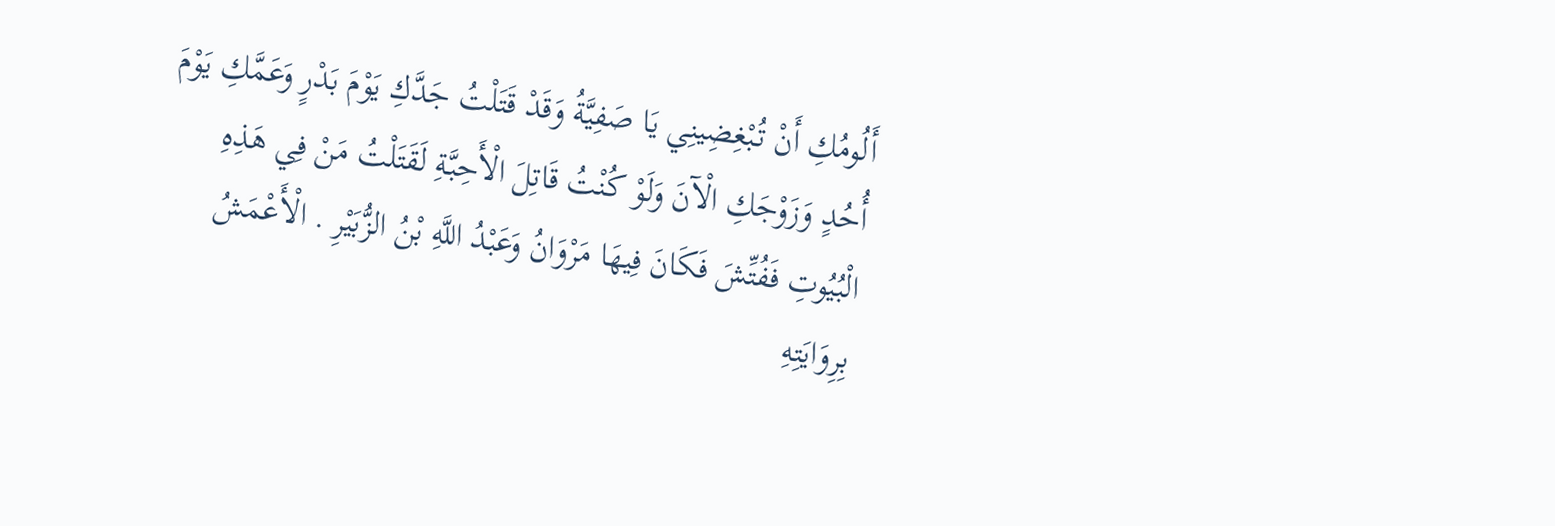أَلُومُكِ أَنْ تُبْغِضِينِي يَا صَفِيَّةُ وَقَدْ قَتَلْتُ جَدَّكِ يَوْمَ بَدْرٍ وَعَمَّكِ يَوْمَ أُحُدٍ وَزَوْجَكِ الْآنَ وَلَوْ كُنْتُ قَاتِلَ الْأَحِبَّةِ لَقَتَلْتُ مَنْ فِي هَذِهِ الْبُيُوتِ فَفُتِّشَ فَكَانَ فِيهَا مَرْوَانُ وَعَبْدُ اللَّهِ بْنُ الزُّبَيْرِ . الْأَعْمَشُ بِرِوَايَتِهِ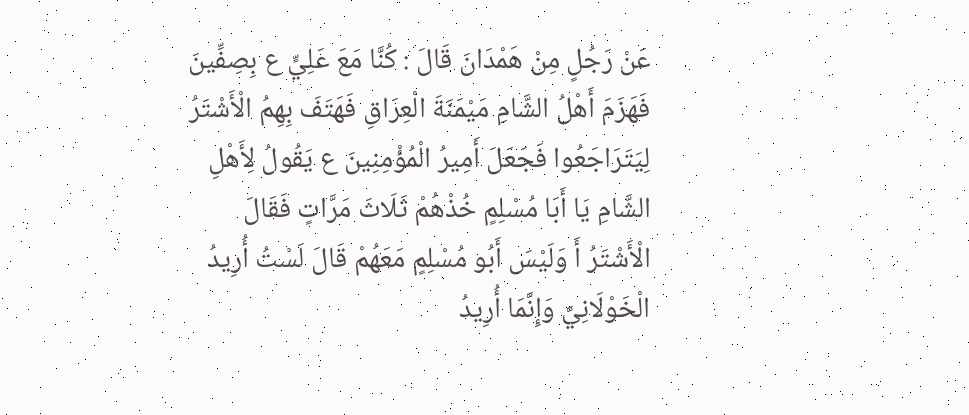عَنْ رَجُلٍ مِنْ هَمْدَانَ قَالَ : كُنَّا مَعَ عَلِيٍّ ع بِصِفِّينَ فَهَزَمَ أَهْلُ الشَّامِ مَيْمَنَةَ الْعِرَاقِ فَهَتَفَ بِهِمُ الْأَشْتَرُ لِيَتَرَاجَعُوا فَجَعَلَ أَمِيرُ الْمُؤْمِنِينَ ع يَقُولُ لِأَهْلِ الشَّامِ يَا أَبَا مُسْلِمٍ خُذْهُمْ ثَلَاثَ مَرَّاتٍ فَقَالَ الْأَشْتَرُ أَ وَلَيْسَ أَبُو مُسْلِمٍ مَعَهُمْ قَالَ لَسْتُ أُرِيدُ الْخَوْلَانِيَّ وَإِنَّمَا أُرِيدُ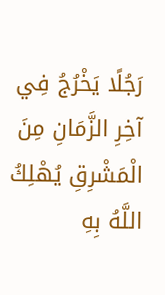رَجُلًا يَخْرُجُ فِي آخِرِ الزَّمَانِ مِنَ الْمَشْرِقِ يُهْلِكُ اللَّهُ بِهِ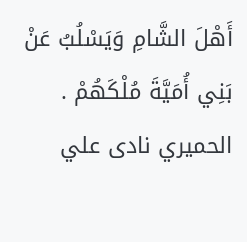أَهْلَ الشَّامِ وَيَسْلُبُ عَنْ بَنِي أُمَيَّةَ مُلْكَهُمْ . الحميري نادى علي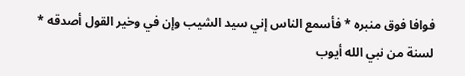فوافا فوق منبره * فأسمع الناس إني سيد الشيب وإن في وخير القول أصدقه * لسنة من نبي الله أيوب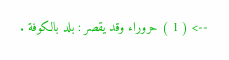--> ( 1 ) حروراء وقد يقصر : بلد بالكوفة .